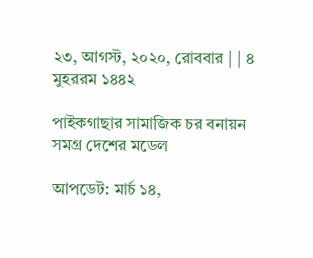২৩, আগস্ট, ২০২০, রোববার | | ৪ মুহররম ১৪৪২

পাইকগাছার সামাজিক চর বনায়ন সমগ্র দেশের মডেল

আপডেট: মার্চ ১৪,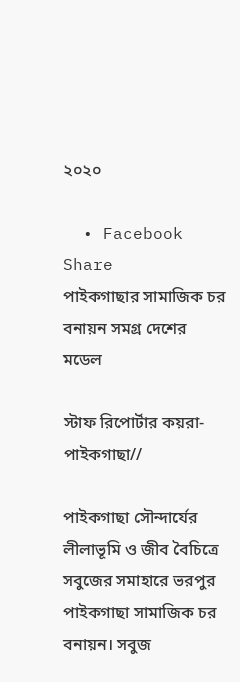২০২০

  • Facebook Share
পাইকগাছার সামাজিক চর বনায়ন সমগ্র দেশের মডেল

স্টাফ রি‌পোর্টার কয়রা-পাইকগাছা//

পাইকগাছা সৌন্দার্যের লীলাভূমি ও জীব বৈচিত্রে সবুজের সমাহারে ভরপুর পাইকগাছা সামাজিক চর বনায়ন। সবুজ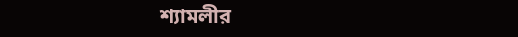শ্যামলীর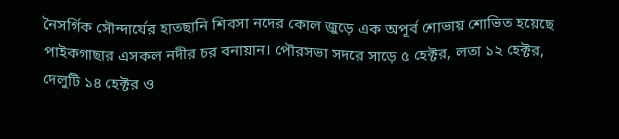নৈসর্গিক সৌন্দার্যের হাতছানি শিবসা নদের কোল জুড়ে এক অপূর্ব শোভায় শোভিত হয়েছে পাইকগাছার এসকল নদীর চর বনায়ান। পৌরসভা সদরে সাড়ে ৫ হেক্টর, লতা ১২ হেক্টর,  দেলুটি ১৪ হেক্টর ও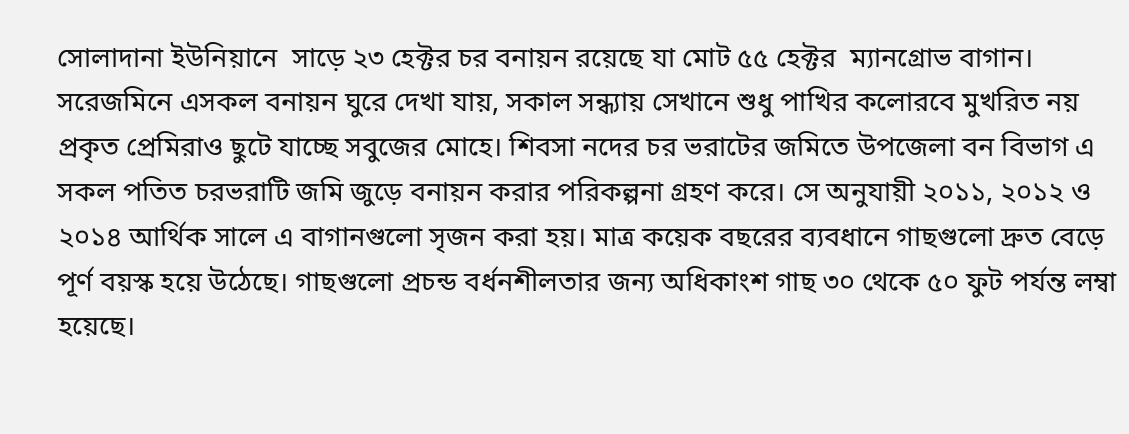সোলাদানা ইউনিয়ানে  সাড়ে ২৩ হেক্টর চর বনায়ন রয়েছে যা মোট ৫৫ হেক্টর  ম্যানগ্রোভ বাগান।
সরেজমিনে এসকল বনায়ন ঘুরে দেখা যায়, সকাল সন্ধ্যায় সেখানে শুধু পাখির কলোরবে মুখরিত নয় প্রকৃত প্রেমিরাও ছুটে যাচ্ছে সবুজের মোহে। শিবসা নদের চর ভরাটের জমিতে উপজেলা বন বিভাগ এ সকল পতিত চরভরাটি জমি জুড়ে বনায়ন করার পরিকল্পনা গ্রহণ করে। সে অনুযায়ী ২০১১, ২০১২ ও ২০১৪ আর্থিক সালে এ বাগানগুলো সৃজন করা হয়। মাত্র কয়েক বছরের ব্যবধানে গাছগুলো দ্রুত বেড়ে পূর্ণ বয়স্ক হয়ে উঠেছে। গাছগুলো প্রচন্ড বর্ধনশীলতার জন্য অধিকাংশ গাছ ৩০ থেকে ৫০ ফুট পর্যন্ত লম্বা হয়েছে।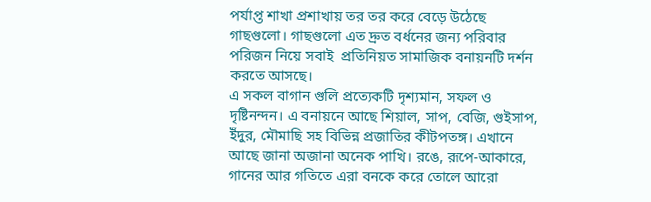পর্যাপ্ত শাখা প্রশাখায় তর তর করে বেড়ে উঠেছে গাছগুলো। গাছগুলো এত দ্রুত বর্ধনের জন্য পরিবার পরিজন নিয়ে সবাই  প্রতিনিয়ত সামাজিক বনায়নটি দর্শন করতে আসছে।
এ সকল বাগান গুলি প্রত্যেকটি দৃশ্যমান, সফল ও দৃষ্টিনন্দন। এ বনায়নে আছে শিয়াল, সাপ, বেজি, গুইসাপ, ইঁদুর, মৌমাছি সহ বিভিন্ন প্রজাতির কীটপতঙ্গ। এখানে আছে জানা অজানা অনেক পাখি। রঙে, রূপে-আকারে, গানের আর গতিতে এরা বনকে করে তোলে আরো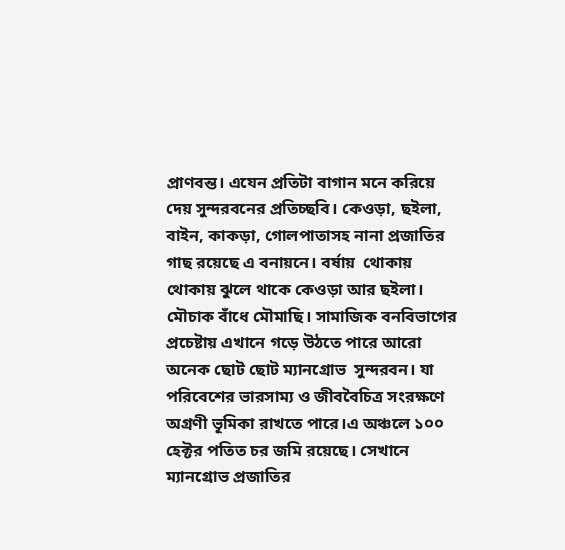প্রাণবন্ত। এযেন প্রতিটা বাগান মনে করিয়ে দেয় সুন্দরবনের প্রতিচ্ছবি। কেওড়া, ছইলা, বাইন, কাকড়া, গোলপাতাসহ নানা প্রজাতির গাছ রয়েছে এ বনায়নে। বর্ষায়  থোকায় থোকায় ঝুলে থাকে কেওড়া আর ছইলা। মৌচাক বাঁধে মৌমাছি। সামাজিক বনবিভাগের প্রচেষ্টায় এখানে গড়ে উঠতে পারে আরো অনেক ছোট ছোট ম্যানগ্রোভ  সুন্দরবন। যা পরিবেশের ভারসাম্য ও জীববৈচিত্র সংরক্ষণে  অগ্রণী ভূমিকা রাখতে পারে।এ অঞ্চলে ১০০ হেক্টর পতিত চর জমি রয়েছে। সেখানে ম্যানগ্রোভ প্রজাতির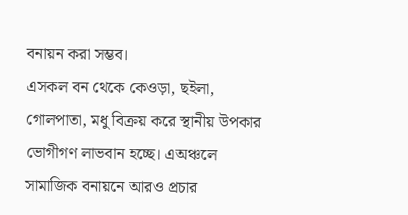বনায়ন করা সম্ভব।
এসকল বন থেকে কেওড়া, ছইলা, গোলপাতা, মধু বিক্রয় করে স্থানীয় উপকার ভোগীগণ লাভবান হচ্ছে। এঅঞ্চলে সামাজিক বনায়নে আরও প্রচার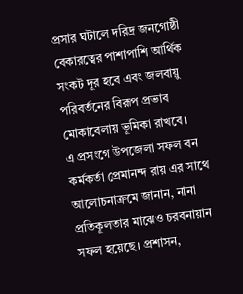প্রসার ঘটালে দরিদ্র জনগোষ্ঠী বেকারত্বের পাশাপাশি আর্থিক সংকট দূর হবে এবং জলবায়ু পরিবর্তনের বিরূপ প্রভাব মোকাবেলায় ভূমিকা রাখবে।
এ প্রসংগে উপজেলা সফল বন কর্মকর্তা প্রেমানন্দ রায় এর সাথে আলোচনাক্রমে জানান, নানা প্রতিকূলতার মাঝেও চরবনায়ান সফল হয়েছে। প্রশাসন,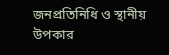জনপ্রতিনিধি ও স্থানীয় উপকার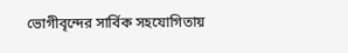ভোগীবৃন্দের সার্বিক সহযোগিতায়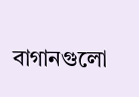বাগানগুলো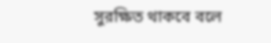সুরক্ষিত থাকবে বলে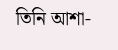তিনি আশা-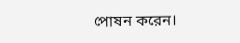পোষন করেন।